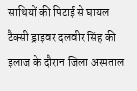साथियों की पिटाई से घायल टैक्सी ड्राइवर दलवीर सिंह की इलाज के दौरान जिला अस्पताल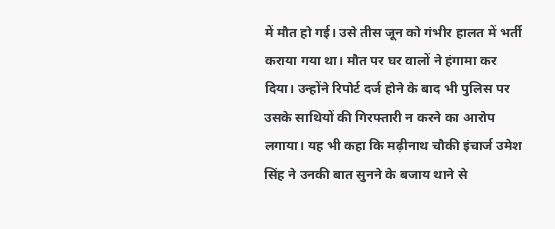में मौत हो गई। उसे तीस जून को गंभीर हालत में भर्ती कराया गया था। मौत पर घर वालों ने हंगामा कर दिया। उन्होंने रिपोर्ट दर्ज होने के बाद भी पुलिस पर उसके साथियों की गिरफ्तारी न करने का आरोप लगाया। यह भी कहा कि मढ़ीनाथ चौकी इंचार्ज उमेश सिंह ने उनकी बात सुनने के बजाय थाने से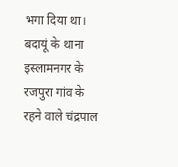भगा दिया था।
बदायूं के थाना इस्लामनगर के रजपुरा गांव के रहने वाले चंद्रपाल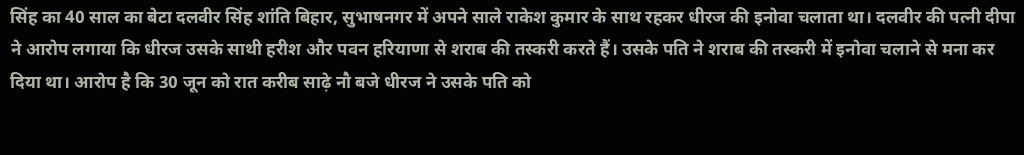सिंह का 40 साल का बेटा दलवीर सिंह शांति बिहार, सुभाषनगर में अपने साले राकेश कुमार के साथ रहकर धीरज की इनोवा चलाता था। दलवीर की पत्नी दीपा ने आरोप लगाया कि धीरज उसके साथी हरीश और पवन हरियाणा से शराब की तस्करी करते हैं। उसके पति ने शराब की तस्करी में इनोवा चलाने से मना कर दिया था। आरोप है कि 30 जून को रात करीब साढ़े नौ बजे धीरज ने उसके पति को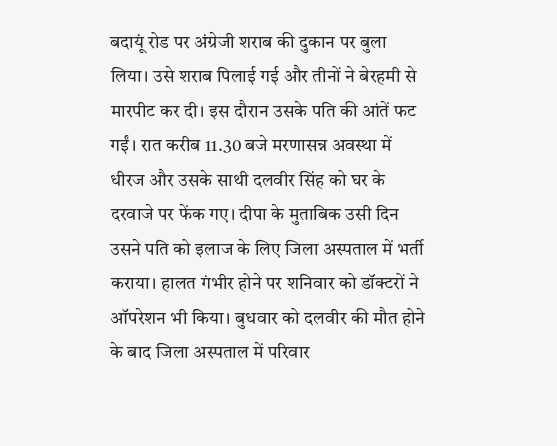बदायूं रोड पर अंग्रेजी शराब की दुकान पर बुला लिया। उसे शराब पिलाई गई और तीनों ने बेरहमी से मारपीट कर दी। इस दौरान उसके पति की आंतें फट गईं। रात करीब 11.30 बजे मरणासन्न अवस्था में धीरज और उसके साथी दलवीर सिंह को घर के दरवाजे पर फेंक गए। दीपा के मुताबिक उसी दिन उसने पति को इलाज के लिए जिला अस्पताल में भर्ती कराया। हालत गंभीर होने पर शनिवार को डॉक्टरों ने ऑपरेशन भी किया। बुधवार को दलवीर की मौत होने के बाद जिला अस्पताल में परिवार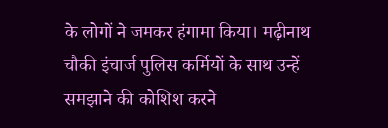के लोगों ने जमकर हंगामा किया। मढ़ीनाथ चौकी इंचार्ज पुलिस कर्मियों के साथ उन्हें समझाने की कोशिश करने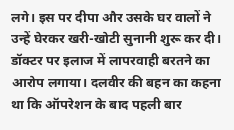लगे। इस पर दीपा और उसके घर वालों ने उन्हें घेरकर खरी-खोटी सुनानी शुरू कर दी। डॉक्टर पर इलाज में लापरवाही बरतने का आरोप लगाया। दलवीर की बहन का कहना था कि ऑपरेशन के बाद पहली बार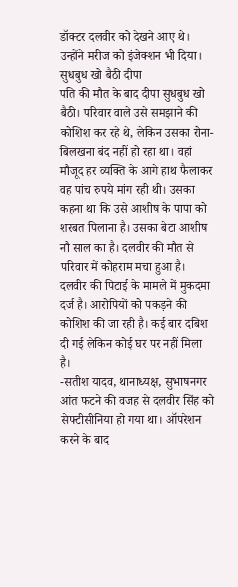डॉक्टर दलवीर को देखने आए थे। उन्होंने मरीज को इंजेक्शन भी दिया।
सुधबुध खो बैठी दीपा
पति की मौत के बाद दीपा सुधबुध खो बैठी। परिवार वाले उसे समझाने की कोशिश कर रहे थे, लेकिन उसका रोना-बिलखना बंद नहीं हो रहा था। वहां मौजूद हर व्यक्ति के आगे हाथ फैलाकर वह पांच रुपये मांग रही थी। उसका कहना था कि उसे आशीष के पापा को शरबत पिलाना है। उसका बेटा आशीष नौ साल का है। दलवीर की मौत से परिवार में कोहराम मचा हुआ है।
दलवीर की पिटाई के मामले में मुकदमा दर्ज है। आरोपियों को पकड़ने की कोशिश की जा रही है। कई बार दबिश दी गई लेकिन कोई घर पर नहीं मिला है।
-सतीश यादव, थानाध्यक्ष, सुभाषनगर
आंत फटने की वजह से दलवीर सिंह को सेफ्टीसीनिया हो गया था। ऑपरेशन करने के बाद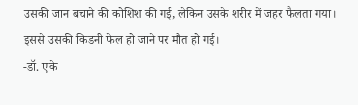उसकी जान बचाने की कोशिश की गई, लेकिन उसके शरीर में जहर फैलता गया। इससे उसकी किडनी फेल हो जाने पर मौत हो गई।
-डॉ. एके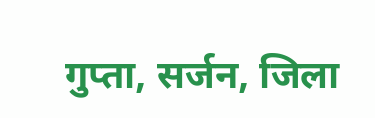गुप्ता, सर्जन, जिला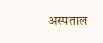अस्पताल